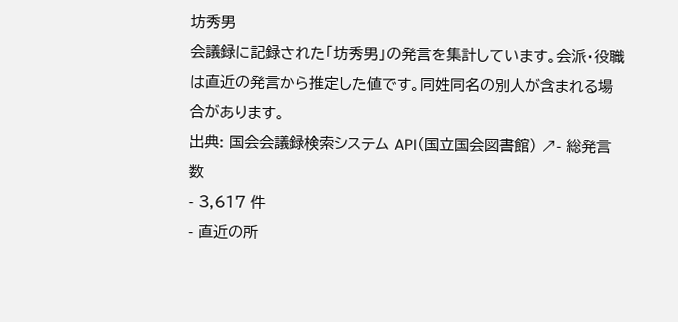坊秀男
会議録に記録された「坊秀男」の発言を集計しています。会派・役職は直近の発言から推定した値です。同姓同名の別人が含まれる場合があります。
出典: 国会会議録検索システム API(国立国会図書館) ↗- 総発言数
- 3,617 件
- 直近の所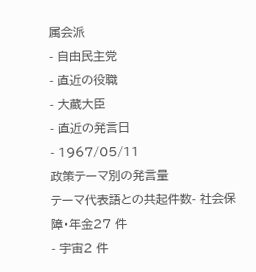属会派
- 自由民主党
- 直近の役職
- 大蔵大臣
- 直近の発言日
- 1967/05/11
政策テーマ別の発言量
テーマ代表語との共起件数- 社会保障・年金27 件
- 宇宙2 件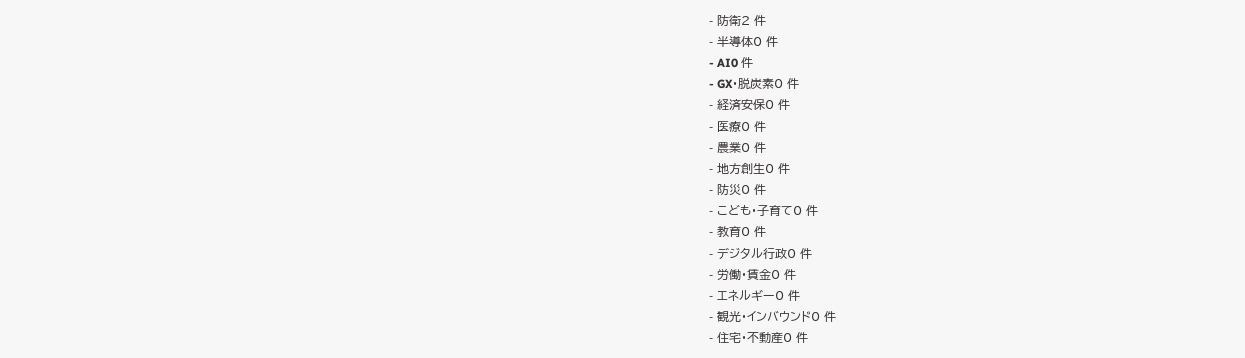- 防衛2 件
- 半導体0 件
- AI0 件
- GX・脱炭素0 件
- 経済安保0 件
- 医療0 件
- 農業0 件
- 地方創生0 件
- 防災0 件
- こども・子育て0 件
- 教育0 件
- デジタル行政0 件
- 労働・賃金0 件
- エネルギー0 件
- 観光・インバウンド0 件
- 住宅・不動産0 件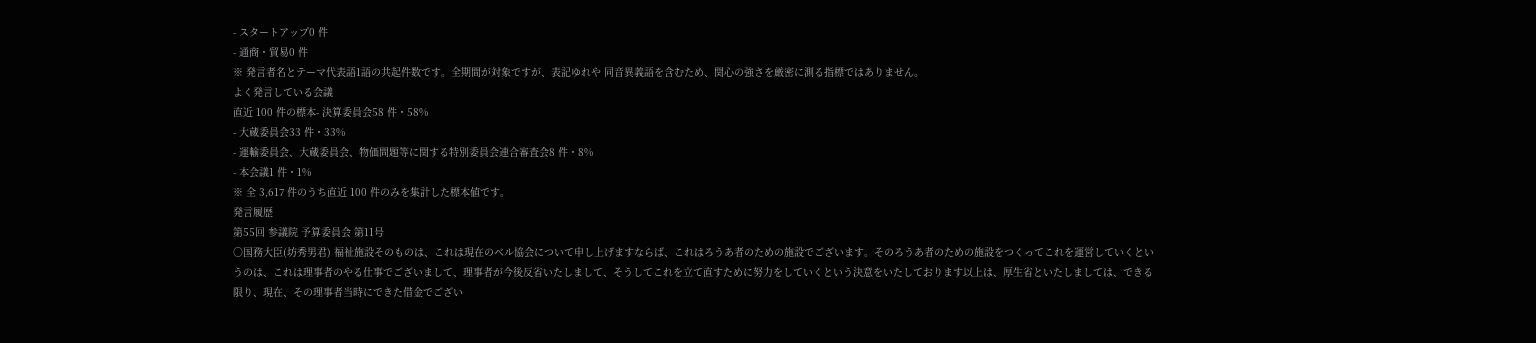- スタートアップ0 件
- 通商・貿易0 件
※ 発言者名とテーマ代表語1語の共起件数です。全期間が対象ですが、表記ゆれや 同音異義語を含むため、関心の強さを厳密に測る指標ではありません。
よく発言している会議
直近 100 件の標本- 決算委員会58 件・58%
- 大蔵委員会33 件・33%
- 運輸委員会、大蔵委員会、物価問題等に関する特別委員会連合審査会8 件・8%
- 本会議1 件・1%
※ 全 3,617 件のうち直近 100 件のみを集計した標本値です。
発言履歴
第55回 参議院 予算委員会 第11号
○国務大臣(坊秀男君) 福祉施設そのものは、これは現在のベル協会について申し上げますならば、これはろうあ者のための施設でございます。そのろうあ者のための施設をつくってこれを運営していくというのは、これは理事者のやる仕事でございまして、理事者が今後反省いたしまして、そうしてこれを立て直すために努力をしていくという決意をいたしております以上は、厚生省といたしましては、できる限り、現在、その理事者当時にできた借金でござい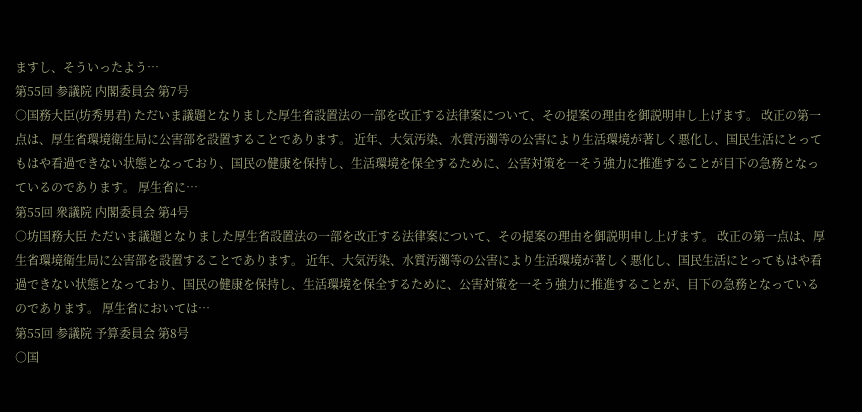ますし、そういったよう…
第55回 参議院 内閣委員会 第7号
○国務大臣(坊秀男君) ただいま議題となりました厚生省設置法の一部を改正する法律案について、その提案の理由を御説明申し上げます。 改正の第一点は、厚生省環境衛生局に公害部を設置することであります。 近年、大気汚染、水質汚濁等の公害により生活環境が著しく悪化し、国民生活にとってもはや看過できない状態となっており、国民の健康を保持し、生活環境を保全するために、公害対策を一そう強力に推進することが目下の急務となっているのであります。 厚生省に…
第55回 衆議院 内閣委員会 第4号
○坊国務大臣 ただいま議題となりました厚生省設置法の一部を改正する法律案について、その提案の理由を御説明申し上げます。 改正の第一点は、厚生省環境衛生局に公害部を設置することであります。 近年、大気汚染、水質汚濁等の公害により生活環境が著しく悪化し、国民生活にとってもはや看過できない状態となっており、国民の健康を保持し、生活環境を保全するために、公害対策を一そう強力に推進することが、目下の急務となっているのであります。 厚生省においては…
第55回 参議院 予算委員会 第8号
○国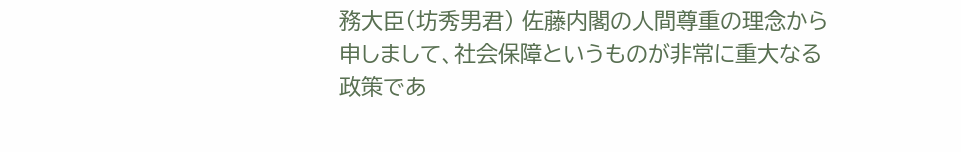務大臣(坊秀男君) 佐藤内閣の人間尊重の理念から申しまして、社会保障というものが非常に重大なる政策であ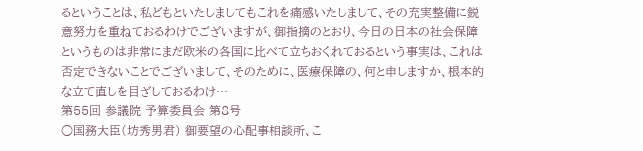るということは、私どもといたしましてもこれを痛感いたしまして、その充実整備に鋭意努力を重ねておるわけでございますが、御指摘のとおり、今日の日本の社会保障というものは非常にまだ欧米の各国に比べて立ちおくれておるという事実は、これは否定できないことでございまして、そのために、医療保障の、何と申しますか、根本的な立て直しを目ざしておるわけ…
第55回 参議院 予算委員会 第8号
○国務大臣(坊秀男君) 御要望の心配事相談所、こ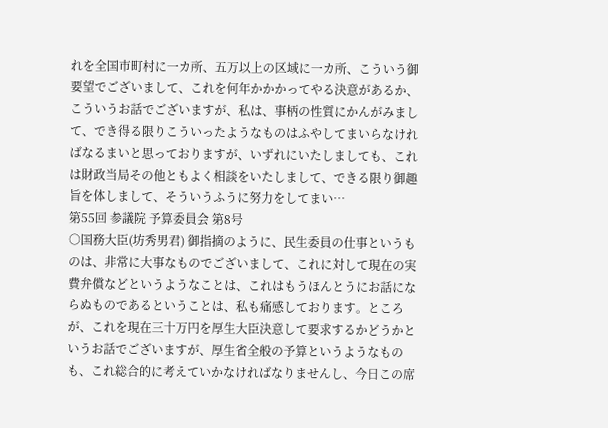れを全国市町村に一カ所、五万以上の区域に一カ所、こういう御要望でございまして、これを何年かかかってやる決意があるか、こういうお話でございますが、私は、事柄の性質にかんがみまして、でき得る限りこういったようなものはふやしてまいらなければなるまいと思っておりますが、いずれにいたしましても、これは財政当局その他ともよく相談をいたしまして、できる限り御趣旨を体しまして、そういうふうに努力をしてまい…
第55回 参議院 予算委員会 第8号
○国務大臣(坊秀男君) 御指摘のように、民生委員の仕事というものは、非常に大事なものでございまして、これに対して現在の実費弁償などというようなことは、これはもうほんとうにお話にならぬものであるということは、私も痛感しております。ところが、これを現在三十万円を厚生大臣決意して要求するかどうかというお話でございますが、厚生省全般の予算というようなものも、これ総合的に考えていかなければなりませんし、今日この席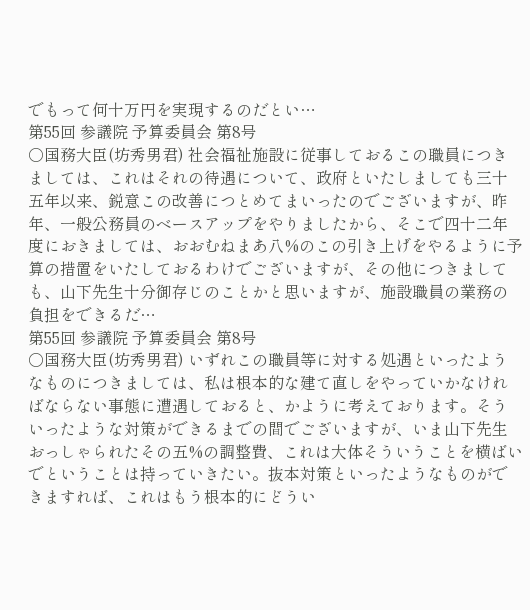でもって何十万円を実現するのだとい…
第55回 参議院 予算委員会 第8号
○国務大臣(坊秀男君) 社会福祉施設に従事しておるこの職員につきましては、これはそれの待遇について、政府といたしましても三十五年以来、鋭意この改善につとめてまいったのでございますが、昨年、一般公務員のベースアップをやりましたから、そこで四十二年度におきましては、おおむねまあ八%のこの引き上げをやるように予算の措置をいたしておるわけでございますが、その他につきましても、山下先生十分御存じのことかと思いますが、施設職員の業務の負担をできるだ…
第55回 参議院 予算委員会 第8号
○国務大臣(坊秀男君) いずれこの職員等に対する処遇といったようなものにつきましては、私は根本的な建て直しをやっていかなければならない事態に遭遇しておると、かように考えております。そういったような対策ができるまでの間でございますが、いま山下先生おっしゃられたその五%の調整費、これは大体そういうことを横ばいでということは持っていきたい。抜本対策といったようなものができますれば、これはもう根本的にどうい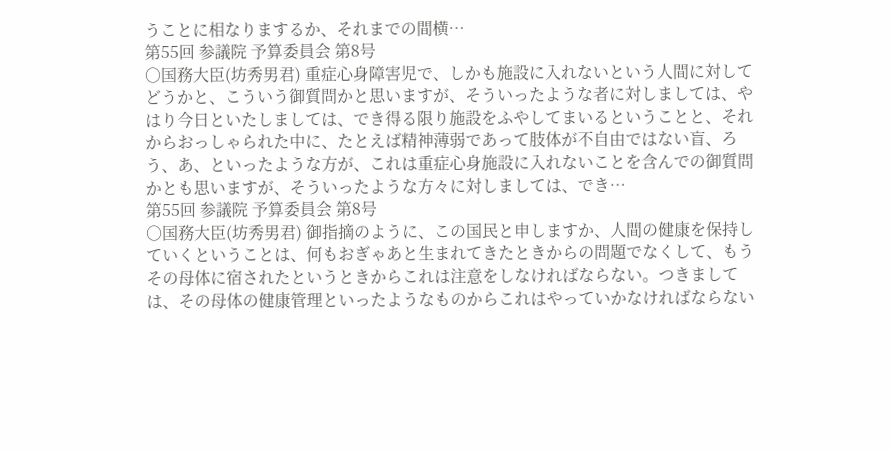うことに相なりまするか、それまでの間横…
第55回 参議院 予算委員会 第8号
○国務大臣(坊秀男君) 重症心身障害児で、しかも施設に入れないという人間に対してどうかと、こういう御質問かと思いますが、そういったような者に対しましては、やはり今日といたしましては、でき得る限り施設をふやしてまいるということと、それからおっしゃられた中に、たとえば精神薄弱であって肢体が不自由ではない盲、ろう、あ、といったような方が、これは重症心身施設に入れないことを含んでの御質問かとも思いますが、そういったような方々に対しましては、でき…
第55回 参議院 予算委員会 第8号
○国務大臣(坊秀男君) 御指摘のように、この国民と申しますか、人間の健康を保持していくということは、何もおぎゃあと生まれてきたときからの問題でなくして、もうその母体に宿されたというときからこれは注意をしなければならない。つきましては、その母体の健康管理といったようなものからこれはやっていかなければならない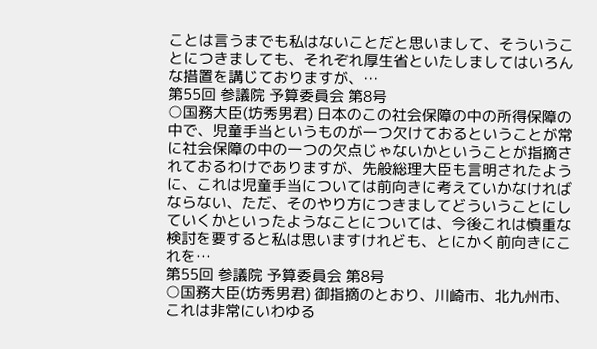ことは言うまでも私はないことだと思いまして、そういうことにつきましても、それぞれ厚生省といたしましてはいろんな措置を講じておりますが、…
第55回 参議院 予算委員会 第8号
○国務大臣(坊秀男君) 日本のこの社会保障の中の所得保障の中で、児童手当というものが一つ欠けておるということが常に社会保障の中の一つの欠点じゃないかということが指摘されておるわけでありますが、先般総理大臣も言明されたように、これは児童手当については前向きに考えていかなければならない、ただ、そのやり方につきましてどういうことにしていくかといったようなことについては、今後これは慎重な検討を要すると私は思いますけれども、とにかく前向きにこれを…
第55回 参議院 予算委員会 第8号
○国務大臣(坊秀男君) 御指摘のとおり、川崎市、北九州市、これは非常にいわゆる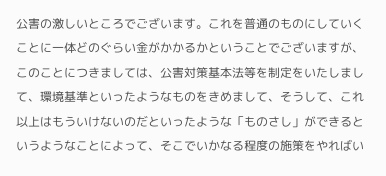公害の激しいところでございます。これを普通のものにしていくことに一体どのぐらい金がかかるかということでございますが、このことにつきましては、公害対策基本法等を制定をいたしまして、環境基準といったようなものをきめまして、そうして、これ以上はもういけないのだといったような「ものさし」ができるというようなことによって、そこでいかなる程度の施策をやればい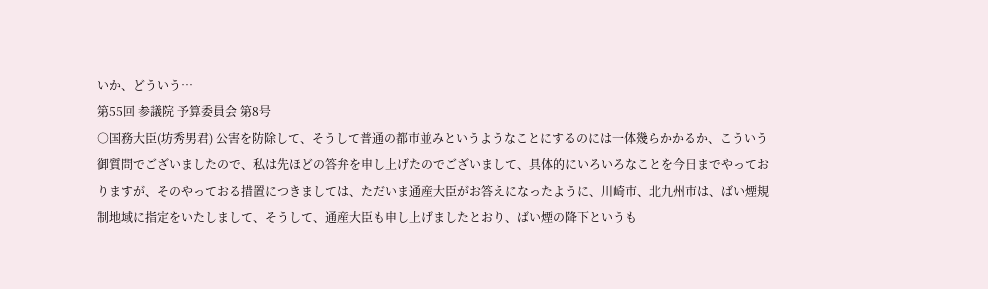いか、どういう…
第55回 参議院 予算委員会 第8号
○国務大臣(坊秀男君) 公害を防除して、そうして普通の都市並みというようなことにするのには一体幾らかかるか、こういう御質問でございましたので、私は先ほどの答弁を申し上げたのでございまして、具体的にいろいろなことを今日までやっておりますが、そのやっておる措置につきましては、ただいま通産大臣がお答えになったように、川崎市、北九州市は、ばい煙規制地域に指定をいたしまして、そうして、通産大臣も申し上げましたとおり、ばい煙の降下というも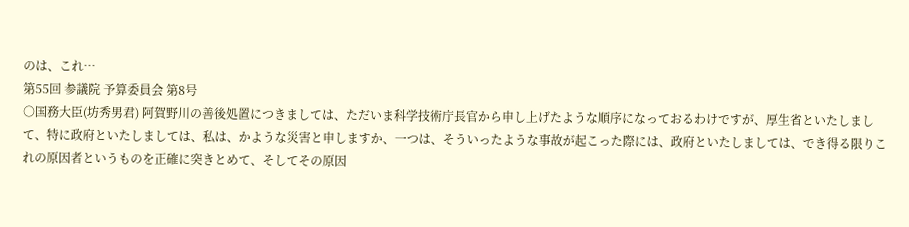のは、これ…
第55回 参議院 予算委員会 第8号
○国務大臣(坊秀男君) 阿賀野川の善後処置につきましては、ただいま科学技術庁長官から申し上げたような順序になっておるわけですが、厚生省といたしまして、特に政府といたしましては、私は、かような災害と申しますか、一つは、そういったような事故が起こった際には、政府といたしましては、でき得る限りこれの原因者というものを正確に突きとめて、そしてその原因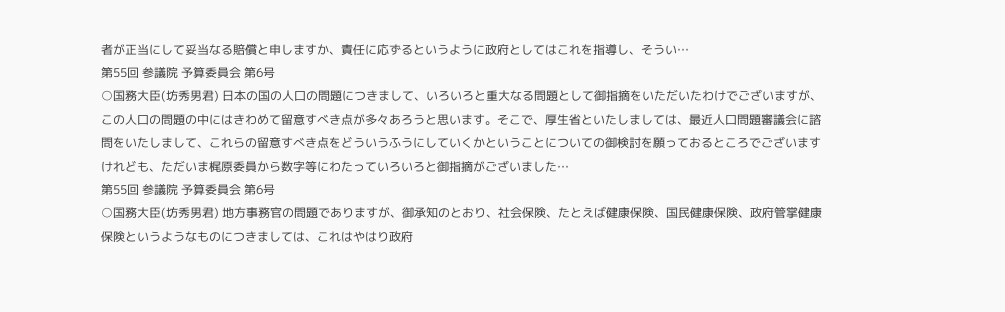者が正当にして妥当なる賠償と申しますか、責任に応ずるというように政府としてはこれを指導し、そうい…
第55回 参議院 予算委員会 第6号
○国務大臣(坊秀男君) 日本の国の人口の問題につきまして、いろいろと重大なる問題として御指摘をいただいたわけでございますが、この人口の問題の中にはきわめて留意すべき点が多々あろうと思います。そこで、厚生省といたしましては、最近人口問題審議会に諮問をいたしまして、これらの留意すべき点をどういうふうにしていくかということについての御検討を願っておるところでございますけれども、ただいま梶原委員から数字等にわたっていろいろと御指摘がございました…
第55回 参議院 予算委員会 第6号
○国務大臣(坊秀男君) 地方事務官の問題でありますが、御承知のとおり、社会保険、たとえば健康保険、国民健康保険、政府管掌健康保険というようなものにつきましては、これはやはり政府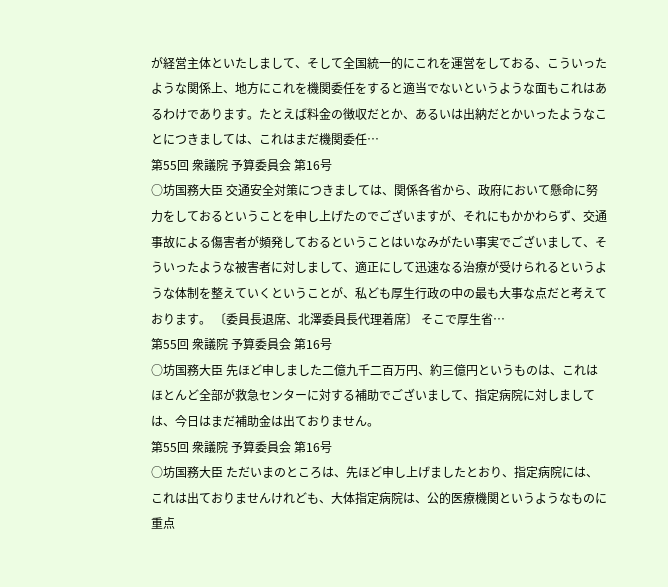が経営主体といたしまして、そして全国統一的にこれを運営をしておる、こういったような関係上、地方にこれを機関委任をすると適当でないというような面もこれはあるわけであります。たとえば料金の徴収だとか、あるいは出納だとかいったようなことにつきましては、これはまだ機関委任…
第55回 衆議院 予算委員会 第16号
○坊国務大臣 交通安全対策につきましては、関係各省から、政府において懸命に努力をしておるということを申し上げたのでございますが、それにもかかわらず、交通事故による傷害者が頻発しておるということはいなみがたい事実でございまして、そういったような被害者に対しまして、適正にして迅速なる治療が受けられるというような体制を整えていくということが、私ども厚生行政の中の最も大事な点だと考えております。 〔委員長退席、北澤委員長代理着席〕 そこで厚生省…
第55回 衆議院 予算委員会 第16号
○坊国務大臣 先ほど申しました二億九千二百万円、約三億円というものは、これはほとんど全部が救急センターに対する補助でございまして、指定病院に対しましては、今日はまだ補助金は出ておりません。
第55回 衆議院 予算委員会 第16号
○坊国務大臣 ただいまのところは、先ほど申し上げましたとおり、指定病院には、これは出ておりませんけれども、大体指定病院は、公的医療機関というようなものに重点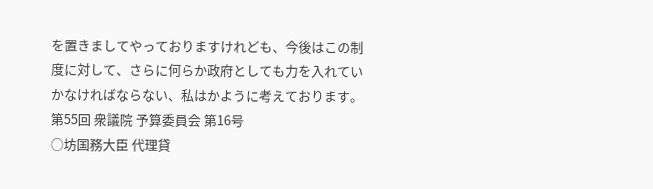を置きましてやっておりますけれども、今後はこの制度に対して、さらに何らか政府としても力を入れていかなければならない、私はかように考えております。
第55回 衆議院 予算委員会 第16号
○坊国務大臣 代理貸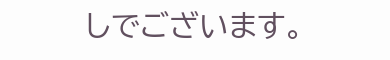しでございます。